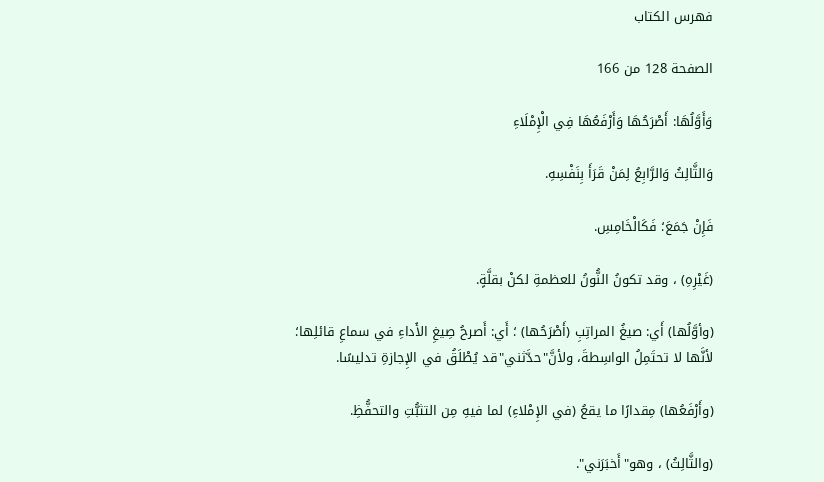فهرس الكتاب

الصفحة 128 من 166

وَأَوَّلُهَا: أَصْرَحُهَا وَأَرْفَعُهَا فِي الْإِمْلَاءِ

وَالثَّالِثُ وَالرَّابِعُ لِمَنْ قَرَأَ بِنَفْسِهِ.

فَإِنْ جَمَعَ؛ فَكَالْخَامِسِ.

(غَيْرِهِ) ، وقد تكونُ النُّونُ للعظمةِ لكنْ بقلَّةٍ.

(وأوَّلُها) أَي: صيغُ المراتِبِ (أَصْرَحُها) ؛ أَي: أَصرحُ صِيغِ الأَداءِ في سماعِ قائلِها؛ لأنَّها لا تحتَمِلُ الواسِطةَ، ولأنَّ"حدَّثني"قد يُطْلَقُ في الإِجازةِ تدليسًا.

(وأَرْفَعُها) مِقدارًا ما يقعُ (في الإِمْلاءِ) لما فيهِ مِن التثبُّتِ والتحفُّظِ.

(والثَّالِثُ) ، وهو"أَخبَرَني".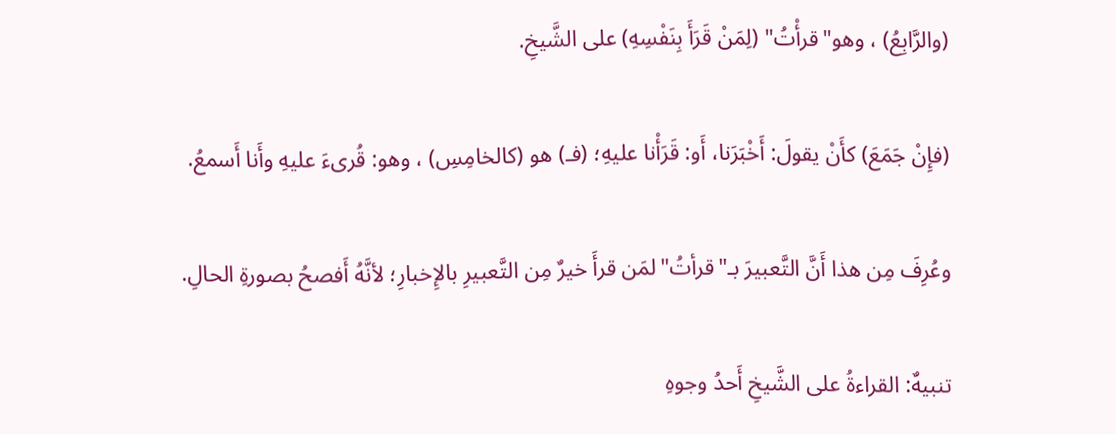(والرَّابِعُ) ، وهو"قرأْتُ" (لِمَنْ قَرَأَ بِنَفْسِهِ) على الشَّيخِ.

(فإِنْ جَمَعَ) كأَنْ يقولَ: أَخْبَرَنا، أَو: قَرَأْنا عليهِ؛ (فـ) هو (كالخامِسِ) ، وهو: قُرىءَ عليهِ وأَنا أَسمعُ.

وعُرِفَ مِن هذا أَنَّ التَّعبيرَ بـ"قرأتُ"لمَن قرأَ خيرٌ مِن التَّعبيرِ بالإِخبارِ؛ لأنَّهُ أَفصحُ بصورةِ الحالِ.

تنبيهٌ: القراءةُ على الشَّيخِ أَحدُ وجوهِ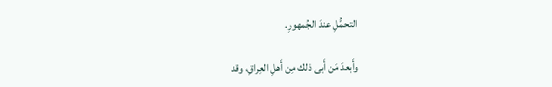التحمُّلِ عندَ الجُمهورِ.

وأَبعدَ مَن أَبى ذلك مِن أَهلِ العِراقِ، وقد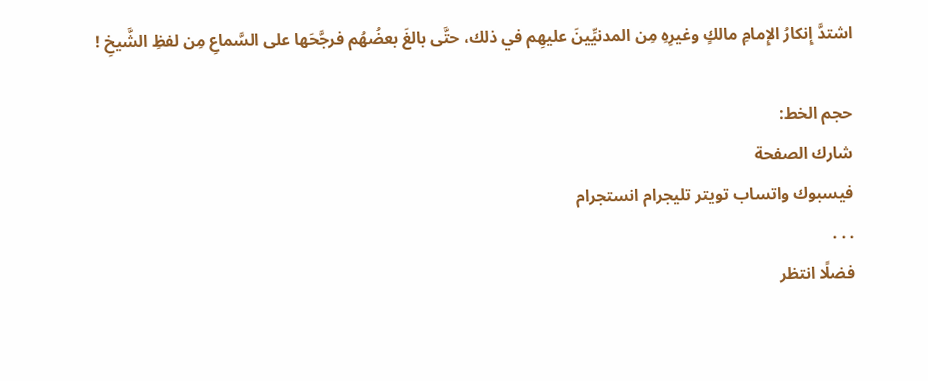اشتدَّ إِنكارُ الإِمامِ مالكٍ وغيرِهِ مِن المدنيِّينَ عليهِم في ذلك، حتَّى بالغَ بعضُهُم فرجَّحَها على السَّماعِ مِن لفظِ الشَّيخِ !

حجم الخط:
شارك الصفحة
فيسبوك واتساب تويتر تليجرام انستجرام
. . .
فضلًا انتظر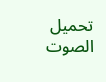تحميل الصوت